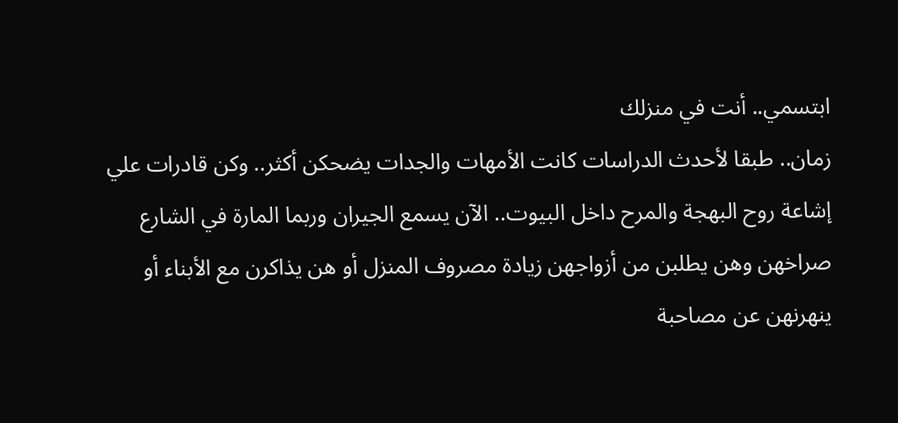ابتسمي.. أنت في منزلك
زمان.. طبقا لأحدث الدراسات كانت الأمهات والجدات يضحكن أكثر.. وكن قادرات علي إشاعة روح البهجة والمرح داخل البيوت.. الآن يسمع الجيران وربما المارة في الشارع صراخهن وهن يطلبن من أزواجهن زيادة مصروف المنزل أو هن يذاكرن مع الأبناء أو ينهرنهن عن مصاحبة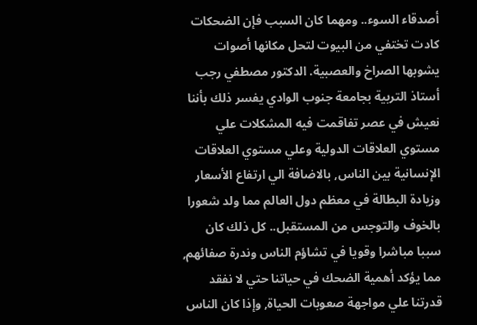أصدقاء السوء.. ومهما كان السبب فإن الضحكات كادت تختفي من البيوت لتحل مكانها أصوات يشوبها الصراخ والعصبية. الدكتور مصطفي رجب أستاذ التربية بجامعة جنوب الوادي يفسر ذلك بأننا نعيش في عصر تفاقمت فيه المشكلات علي مستوي العلاقات الدولية وعلي مستوي العلاقات الإنسانية بين الناس, بالاضافة الي ارتفاع الأسعار وزيادة البطالة في معظم دول العالم مما ولد شعورا بالخوف والتوجس من المستقبل.. كل ذلك كان سببا مباشرا وقويا في تشاؤم الناس وندرة صفائهم, مما يؤكد أهمية الضحك في حياتنا حتي لا نفقد قدرتنا علي مواجهة صعوبات الحياة, وإذا كان الناس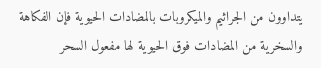يتداوون من الجراثيم والميكروبات بالمضادات الحيوية فإن الفكاهة والسخرية من المضادات فوق الحيوية لها مفعول السحر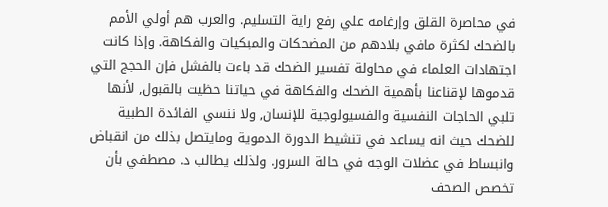في محاصرة القلق وإرغامه علي رفع راية التسليم. والعرب هم أولي الأمم بالضحك لكثرة مافي بلادهم من المضحكات والمبكيات والفكاهة. وإذا كانت اجتهادات العلماء في محاولة تفسير الضحك قد باءت بالفشل فإن الحجج التي قدموها لإقناعنا بأهمية الضحك والفكاهة في حياتنا حظيت بالقبول, لأنها تلبي الحاجات النفسية والفسيولوجية للإنسان, ولا ننسي الفائدة الطبية للضحك حيث انه يساعد في تنشيط الدورة الدموية ومايتصل بذلك من انقباض وانبساط في عضلات الوجه في حالة السرور. ولذلك يطالب د. مصطفي بأن تخصص الصحف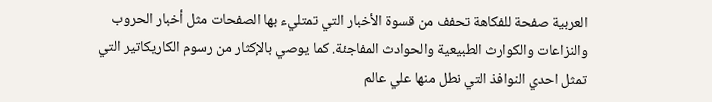العربية صفحة للفكاهة تحفف من قسوة الأخبار التي تمتليء بها الصفحات مثل أخبار الحروب والنزاعات والكوارث الطبيعية والحوادث المفاجئة. كما يوصي بالإكثار من رسوم الكاريكاتير التي تمثل احدي النوافذ التي نطل منها علي عالم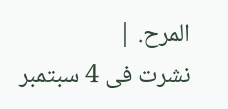المرح. |
نشرت فى 4 سبتمبر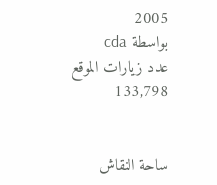2005
بواسطة cda
عدد زيارات الموقع
133,798


ساحة النقاش